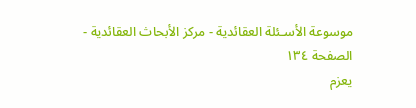موسوعة الأسـئلة العقائدية - مركز الأبحاث العقائدية - الصفحة ١٣٤
يعزم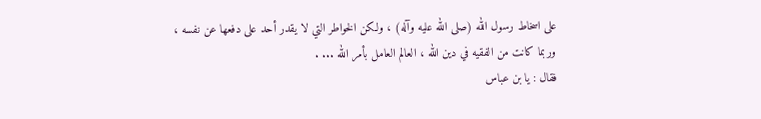على اسخاط رسول الله (صلى الله عليه وآله) ، ولكن الخواطر التي لا يقدر أحد على دفعها عن نفسه ، وربما كانت من الفقيه في دين الله ، العالم العامل بأمر الله ... .
فقال : يا بن عباس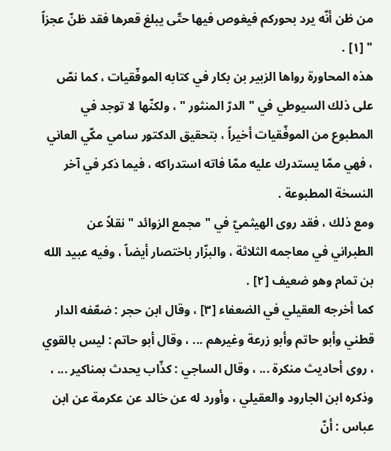من ظن أنّه يرد بحوركم فيغوص فيها حتّى يبلغ قعرها فقد ظنّ عجزاً " [١] .
هذه المحاورة رواها الزبير بن بكار في كتابه الموفّقيات ، كما نصّ على ذلك السيوطي في " الدرّ المنثور " ، ولكنّها لا توجد في المطبوع من الموفّقيات أخيراً ، بتحقيق الدكتور سامي مكّي العاني ، فهي ممّا يستدرك عليه ممّا فاته استدراكه ، فيما ذكر في آخر النسخة المطبوعة .
ومع ذلك ، فقد روى الهيثميّ في " مجمع الزوائد " نقلاً عن الطبراني في معاجمه الثلاثة ، والبزّار باختصار أيضاً ، وفيه عبيد الله بن تمام وهو ضعيف [٢] .
كما أخرجه العقيلي في الضعفاء [٣] ، وقال ابن حجر : ضعّفه الدار قطني وأبو حاتم وأبو زرعة وغيرهم ... ، وقال أبو حاتم : ليس بالقوي ، روى أحاديث منكرة ... ، وقال الساجي : كذّاب يحدث بمناكير ... ، وذكره ابن الجارود والعقيلي ، وأورد له عن خالد عن عكرمة عن ابن عباس : أنّ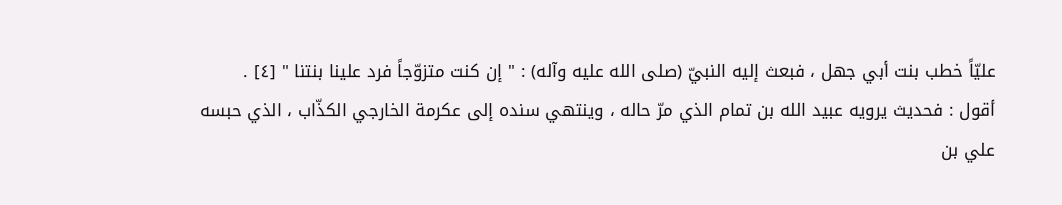عليّاً خطب بنت أبي جهل ، فبعث إليه النبيّ (صلى الله عليه وآله) : " إن كنت متزوّجاً فرد علينا بنتنا " [٤] .
أقول : فحديث يرويه عبيد الله بن تمام الذي مرّ حاله ، وينتهي سنده إلى عكرمة الخارجي الكذّاب ، الذي حبسه علي بن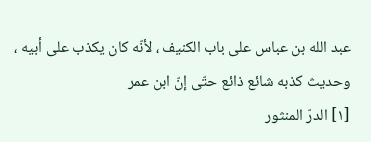عبد الله بن عباس على باب الكنيف ، لأنّه كان يكذب على أبيه ، وحديث كذبه شائع ذائع حتّى إنّ ابن عمر
[١] الدرّ المنثور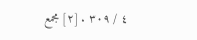٤ / ٣٠٩ . [٢] مجمع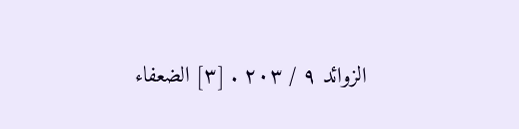الزوائد ٩ / ٢٠٣ . [٣] الضعفاء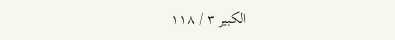الكبير ٣ / ١١٨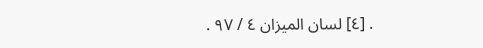. [٤] لسان الميزان ٤ / ٩٧ .